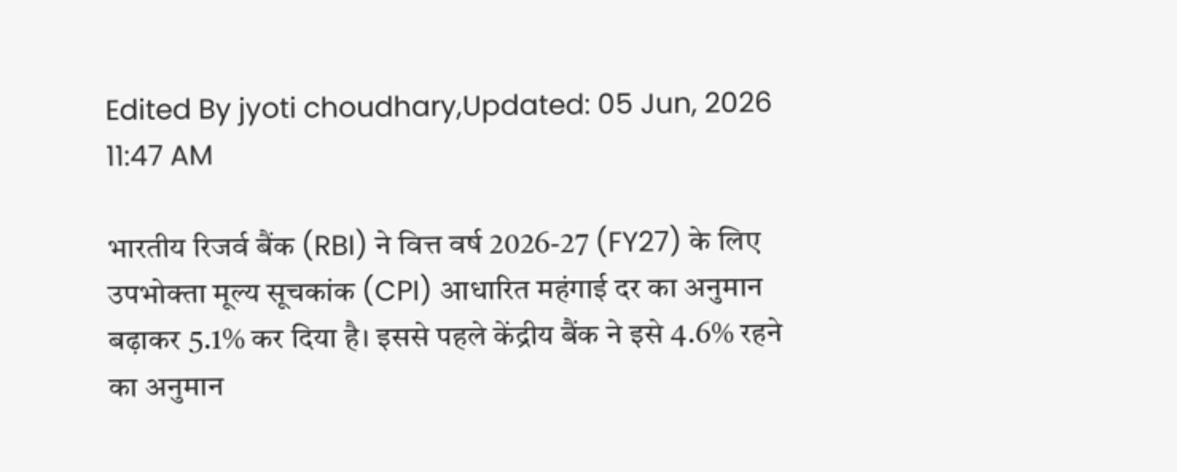Edited By jyoti choudhary,Updated: 05 Jun, 2026 11:47 AM

भारतीय रिजर्व बैंक (RBI) ने वित्त वर्ष 2026-27 (FY27) के लिए उपभोक्ता मूल्य सूचकांक (CPI) आधारित महंगाई दर का अनुमान बढ़ाकर 5.1% कर दिया है। इससे पहले केंद्रीय बैंक ने इसे 4.6% रहने का अनुमान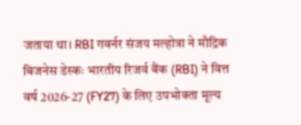जताया था। RBI गवर्नर संजय मल्होत्रा ने मौद्रिक
बिजनेस डेस्कः भारतीय रिजर्व बैंक (RBI) ने वित्त वर्ष 2026-27 (FY27) के लिए उपभोक्ता मूल्य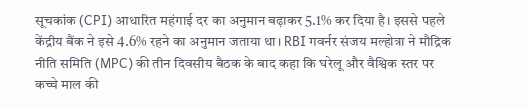सूचकांक (CPI) आधारित महंगाई दर का अनुमान बढ़ाकर 5.1% कर दिया है। इससे पहले केंद्रीय बैंक ने इसे 4.6% रहने का अनुमान जताया था। RBI गवर्नर संजय मल्होत्रा ने मौद्रिक नीति समिति (MPC) की तीन दिवसीय बैठक के बाद कहा कि घरेलू और वैश्विक स्तर पर कच्चे माल की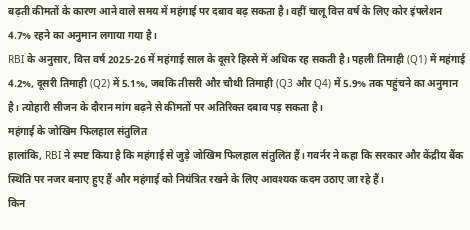बढ़ती कीमतों के कारण आने वाले समय में महंगाई पर दबाव बढ़ सकता है। वहीं चालू वित्त वर्ष के लिए कोर इंफ्लेशन 4.7% रहने का अनुमान लगाया गया है।
RBI के अनुसार, वित्त वर्ष 2025-26 में महंगाई साल के दूसरे हिस्से में अधिक रह सकती है। पहली तिमाही (Q1) में महंगाई 4.2%, दूसरी तिमाही (Q2) में 5.1%, जबकि तीसरी और चौथी तिमाही (Q3 और Q4) में 5.9% तक पहुंचने का अनुमान है। त्योहारी सीजन के दौरान मांग बढ़ने से कीमतों पर अतिरिक्त दबाव पड़ सकता है।
महंगाई के जोखिम फिलहाल संतुलित
हालांकि, RBI ने स्पष्ट किया है कि महंगाई से जुड़े जोखिम फिलहाल संतुलित हैं। गवर्नर ने कहा कि सरकार और केंद्रीय बैंक स्थिति पर नजर बनाए हुए हैं और महंगाई को नियंत्रित रखने के लिए आवश्यक कदम उठाए जा रहे हैं।
किन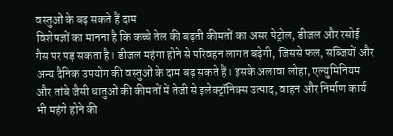वस्तुओं के बढ़ सकते हैं दाम
विशेषज्ञों का मानना है कि कच्चे तेल की बढ़ती कीमतों का असर पेट्रोल, डीजल और रसोई गैस पर पड़ सकता है। डीजल महंगा होने से परिवहन लागत बढ़ेगी, जिससे फल, सब्जियों और अन्य दैनिक उपयोग की वस्तुओं के दाम बढ़ सकते हैं। इसके अलावा लोहा, एल्युमिनियम और तांबे जैसी धातुओं की कीमतों में तेजी से इलेक्ट्रॉनिक्स उत्पाद, वाहन और निर्माण कार्य भी महंगे होने की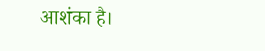आशंका है।